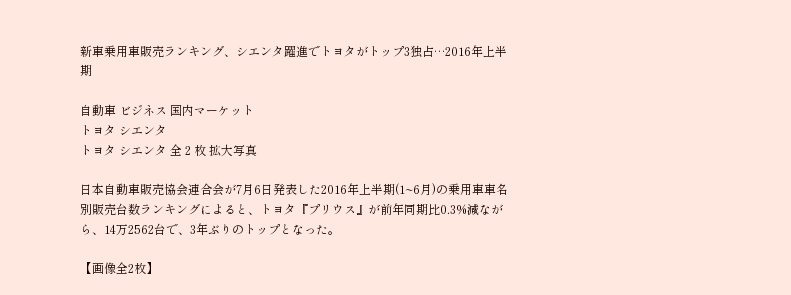新車乗用車販売ランキング、シエンタ躍進でトヨタがトップ3独占…2016年上半期

自動車 ビジネス 国内マーケット
トヨタ シエンタ
トヨタ シエンタ 全 2 枚 拡大写真

日本自動車販売協会連合会が7月6日発表した2016年上半期(1~6月)の乗用車車名別販売台数ランキングによると、トヨタ『プリウス』が前年同期比0.3%減ながら、14万2562台で、3年ぶりのトップとなった。

【画像全2枚】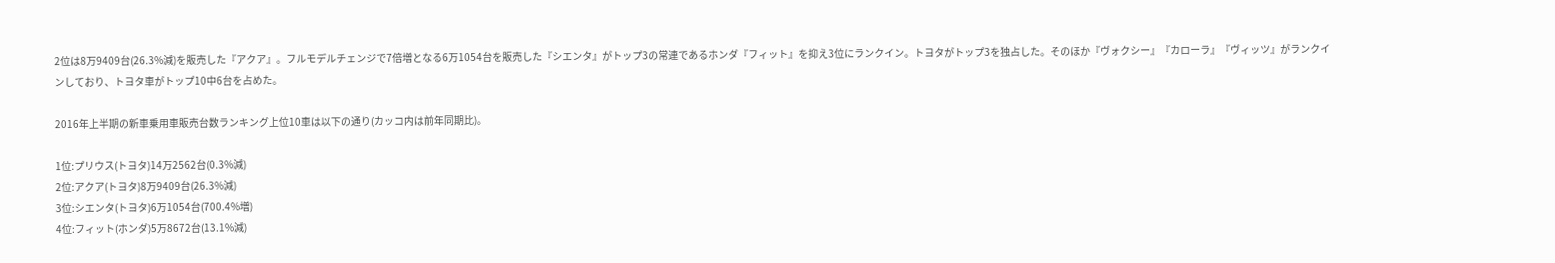2位は8万9409台(26.3%減)を販売した『アクア』。フルモデルチェンジで7倍増となる6万1054台を販売した『シエンタ』がトップ3の常連であるホンダ『フィット』を抑え3位にランクイン。トヨタがトップ3を独占した。そのほか『ヴォクシー』『カローラ』『ヴィッツ』がランクインしており、トヨタ車がトップ10中6台を占めた。

2016年上半期の新車乗用車販売台数ランキング上位10車は以下の通り(カッコ内は前年同期比)。

1位:プリウス(トヨタ)14万2562台(0.3%減)
2位:アクア(トヨタ)8万9409台(26.3%減)
3位:シエンタ(トヨタ)6万1054台(700.4%増)
4位:フィット(ホンダ)5万8672台(13.1%減)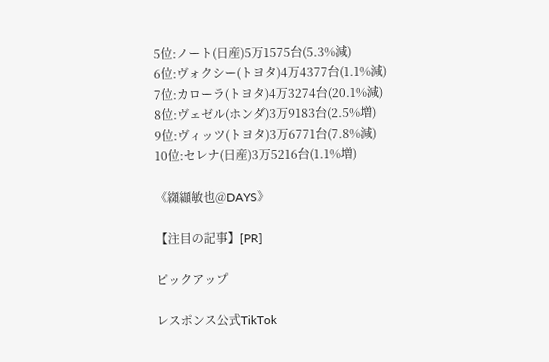5位:ノート(日産)5万1575台(5.3%減)
6位:ヴォクシー(トヨタ)4万4377台(1.1%減)
7位:カローラ(トヨタ)4万3274台(20.1%減)
8位:ヴェゼル(ホンダ)3万9183台(2.5%増)
9位:ヴィッツ(トヨタ)3万6771台(7.8%減)
10位:セレナ(日産)3万5216台(1.1%増)

《纐纈敏也@DAYS》

【注目の記事】[PR]

ピックアップ

レスポンス公式TikTok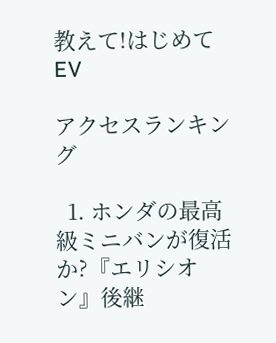教えて!はじめてEV

アクセスランキング

  1. ホンダの最高級ミニバンが復活か?『エリシオン』後継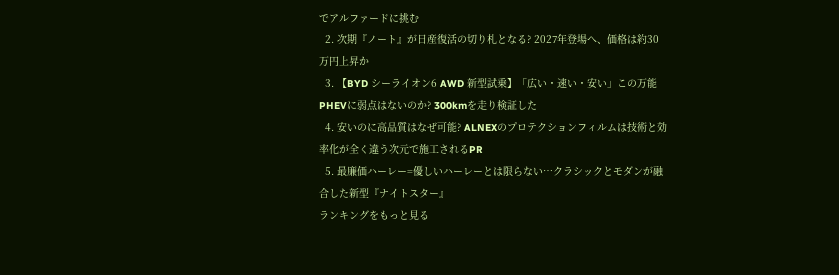でアルファードに挑む
  2. 次期『ノート』が日産復活の切り札となる? 2027年登場へ、価格は約30万円上昇か
  3. 【BYD シーライオン6 AWD 新型試乗】「広い・速い・安い」この万能PHEVに弱点はないのか? 300kmを走り検証した
  4. 安いのに高品質はなぜ可能? ALNEXのプロテクションフィルムは技術と効率化が全く違う次元で施工されるPR
  5. 最廉価ハーレー=優しいハーレーとは限らない…クラシックとモダンが融合した新型『ナイトスター』
ランキングをもっと見る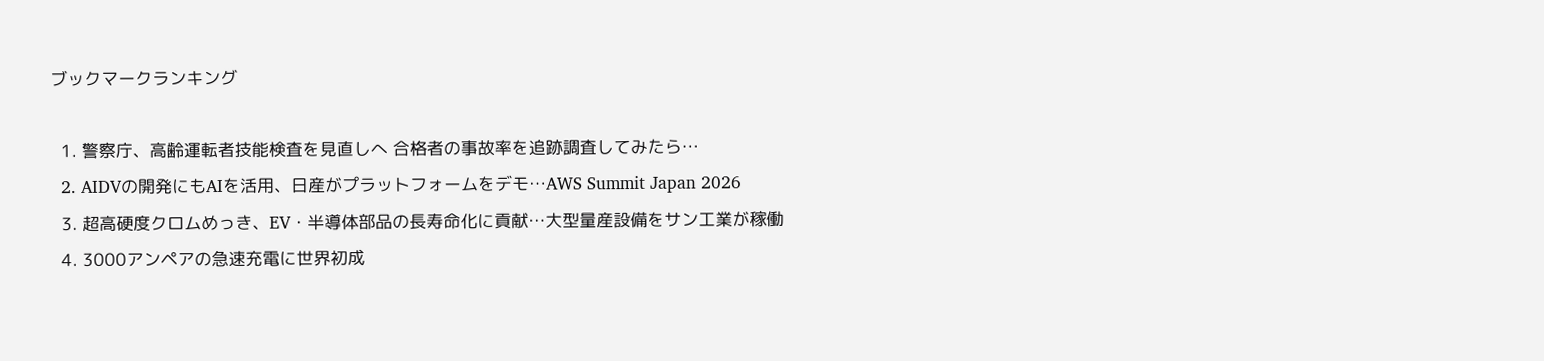ブックマークランキング

  1. 警察庁、高齢運転者技能検査を見直しへ 合格者の事故率を追跡調査してみたら…
  2. AIDVの開発にもAIを活用、日産がプラットフォームをデモ…AWS Summit Japan 2026
  3. 超高硬度クロムめっき、EV・半導体部品の長寿命化に貢献…大型量産設備をサン工業が稼働
  4. 3000アンペアの急速充電に世界初成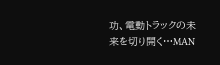功、電動トラックの未来を切り開く…MAN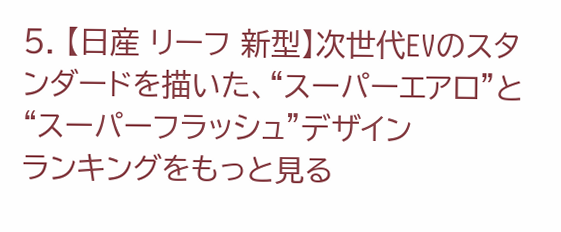5. 【日産 リーフ 新型】次世代EVのスタンダードを描いた、“スーパーエアロ”と“スーパーフラッシュ”デザイン
ランキングをもっと見る